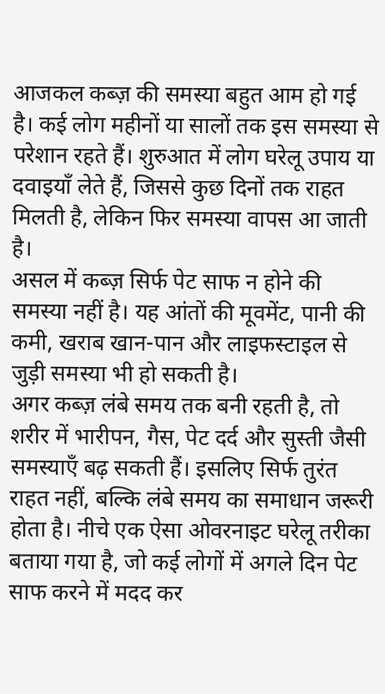आजकल कब्ज़ की समस्या बहुत आम हो गई है। कई लोग महीनों या सालों तक इस समस्या से परेशान रहते हैं। शुरुआत में लोग घरेलू उपाय या दवाइयाँ लेते हैं, जिससे कुछ दिनों तक राहत मिलती है, लेकिन फिर समस्या वापस आ जाती है।
असल में कब्ज़ सिर्फ पेट साफ न होने की समस्या नहीं है। यह आंतों की मूवमेंट, पानी की कमी, खराब खान-पान और लाइफस्टाइल से जुड़ी समस्या भी हो सकती है।
अगर कब्ज़ लंबे समय तक बनी रहती है, तो शरीर में भारीपन, गैस, पेट दर्द और सुस्ती जैसी समस्याएँ बढ़ सकती हैं। इसलिए सिर्फ तुरंत राहत नहीं, बल्कि लंबे समय का समाधान जरूरी होता है। नीचे एक ऐसा ओवरनाइट घरेलू तरीका बताया गया है, जो कई लोगों में अगले दिन पेट साफ करने में मदद कर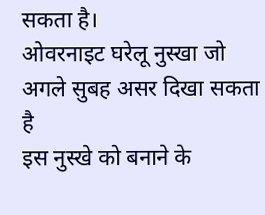सकता है।
ओवरनाइट घरेलू नुस्खा जो अगले सुबह असर दिखा सकता है
इस नुस्खे को बनाने के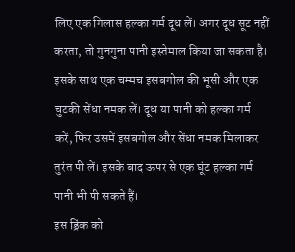लिए एक गिलास हल्का गर्म दूध लें। अगर दूध सूट नहीं करता, तो गुनगुना पानी इस्तेमाल किया जा सकता है। इसके साथ एक चम्मच इसबगोल की भूसी और एक चुटकी सेंधा नमक लें। दूध या पानी को हल्का गर्म करें, फिर उसमें इसबगोल और सेंधा नमक मिलाकर तुरंत पी लें। इसके बाद ऊपर से एक घूंट हल्का गर्म पानी भी पी सकते हैं।
इस ड्रिंक को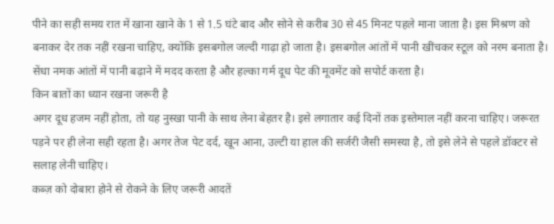पीने का सही समय रात में खाना खाने के 1 से 1.5 घंटे बाद और सोने से करीब 30 से 45 मिनट पहले माना जाता है। इस मिश्रण को बनाकर देर तक नहीं रखना चाहिए, क्योंकि इसबगोल जल्दी गाढ़ा हो जाता है। इसबगोल आंतों में पानी खींचकर स्टूल को नरम बनाता है। सेंधा नमक आंतों में पानी बढ़ाने में मदद करता है और हल्का गर्म दूध पेट की मूवमेंट को सपोर्ट करता है।
किन बातों का ध्यान रखना जरूरी है
अगर दूध हजम नहीं होता, तो यह नुस्खा पानी के साथ लेना बेहतर है। इसे लगातार कई दिनों तक इस्तेमाल नहीं करना चाहिए। जरूरत पड़ने पर ही लेना सही रहता है। अगर तेज पेट दर्द, खून आना, उल्टी या हाल की सर्जरी जैसी समस्या है, तो इसे लेने से पहले डॉक्टर से सलाह लेनी चाहिए।
कब्ज़ को दोबारा होने से रोकने के लिए जरूरी आदतें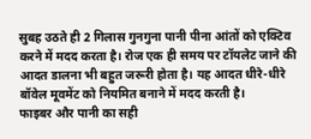सुबह उठते ही 2 गिलास गुनगुना पानी पीना आंतों को एक्टिव करने में मदद करता है। रोज एक ही समय पर टॉयलेट जाने की आदत डालना भी बहुत जरूरी होता है। यह आदत धीरे-धीरे बॉवेल मूवमेंट को नियमित बनाने में मदद करती है।
फाइबर और पानी का सही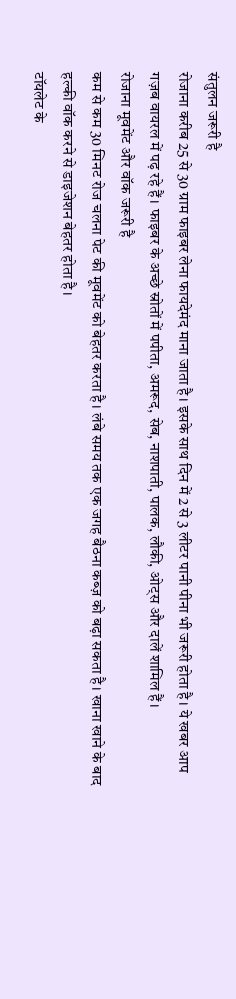संतुलन जरूरी है
रोजाना करीब 25 से 30 ग्राम फाइबर लेना फायदेमंद माना जाता है। इसके साथ दिन में 2 से 3 लीटर पानी पीना भी जरूरी होता है। ये खबर आप गज़ब वायरल में पढ़ रहे हैं। फाइबर के अच्छे स्रोतों में पपीता, अमरूद, सेब, नाशपाती, पालक, लौकी, ओट्स और दालें शामिल हैं।
रोजाना मूवमेंट और वॉक जरूरी है
कम से कम 30 मिनट रोज चलना पेट की मूवमेंट को बेहतर करता है। लंबे समय तक एक जगह बैठना कब्ज़ को बढ़ा सकता है। खाना खाने के बाद हल्की वॉक करने से डाइजेशन बेहतर होता है।
टॉयलेट के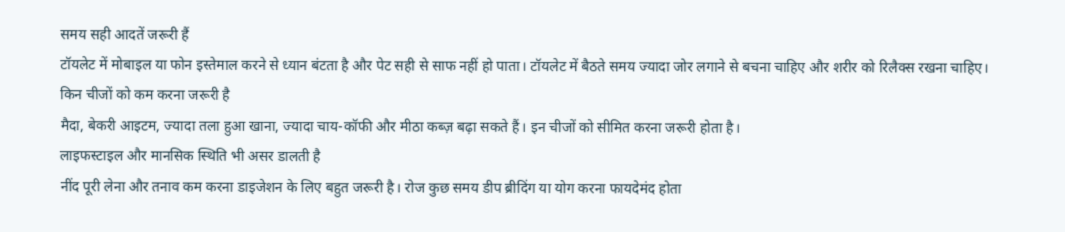समय सही आदतें जरूरी हैं
टॉयलेट में मोबाइल या फोन इस्तेमाल करने से ध्यान बंटता है और पेट सही से साफ नहीं हो पाता। टॉयलेट में बैठते समय ज्यादा जोर लगाने से बचना चाहिए और शरीर को रिलैक्स रखना चाहिए।
किन चीजों को कम करना जरूरी है
मैदा, बेकरी आइटम, ज्यादा तला हुआ खाना, ज्यादा चाय-कॉफी और मीठा कब्ज़ बढ़ा सकते हैं। इन चीजों को सीमित करना जरूरी होता है।
लाइफस्टाइल और मानसिक स्थिति भी असर डालती है
नींद पूरी लेना और तनाव कम करना डाइजेशन के लिए बहुत जरूरी है। रोज कुछ समय डीप ब्रीदिंग या योग करना फायदेमंद होता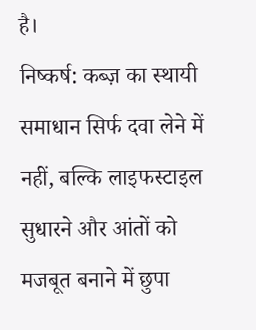है।
निष्कर्ष: कब्ज़ का स्थायी समाधान सिर्फ दवा लेने में नहीं, बल्कि लाइफस्टाइल सुधारने और आंतों को मजबूत बनाने में छुपा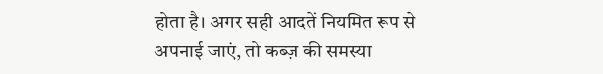होता है। अगर सही आदतें नियमित रूप से अपनाई जाएं, तो कब्ज़ की समस्या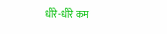धीरे-धीरे कम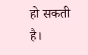हो सकती है।